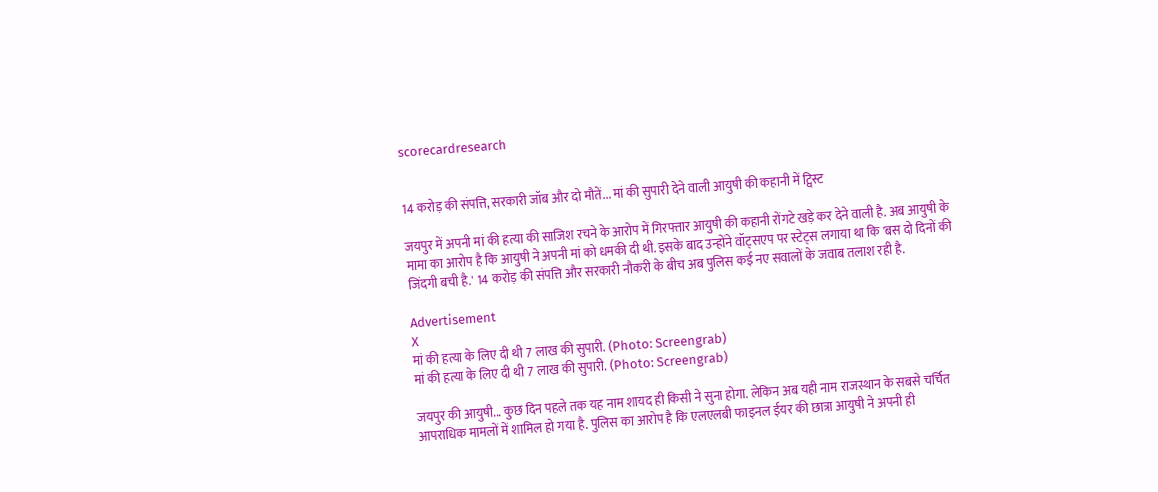scorecardresearch


14 करोड़ की संपत्ति, सरकारी जॉब और दो मौतें... मां की सुपारी देने वाली आयुषी की कहानी में ट्विस्ट

जयपुर में अपनी मां की हत्या की साजिश रचने के आरोप में गिरफ्तार आयुषी की कहानी रोंगटे खड़े कर देने वाली है. अब आयुषी के मामा का आरोप है कि आयुषी ने अपनी मां को धमकी दी थी. इसके बाद उन्होंने वॉट्सएप पर स्टेट्स लगाया था कि 'बस दो दिनों की जिंदगी बची है.' 14 करोड़ की संपत्ति और सरकारी नौकरी के बीच अब पुलिस कई नए सवालों के जवाब तलाश रही है.

Advertisement
X
मां की हत्या के लिए दी थी 7 लाख की सुपारी. (Photo: Screengrab)
मां की हत्या के लिए दी थी 7 लाख की सुपारी. (Photo: Screengrab)

जयपुर की आयुषी... कुछ दिन पहले तक यह नाम शायद ही किसी ने सुना होगा. लेकिन अब यही नाम राजस्थान के सबसे चर्चित आपराधिक मामलों में शामिल हो गया है. पुलिस का आरोप है कि एलएलबी फाइनल ईयर की छात्रा आयुषी ने अपनी ही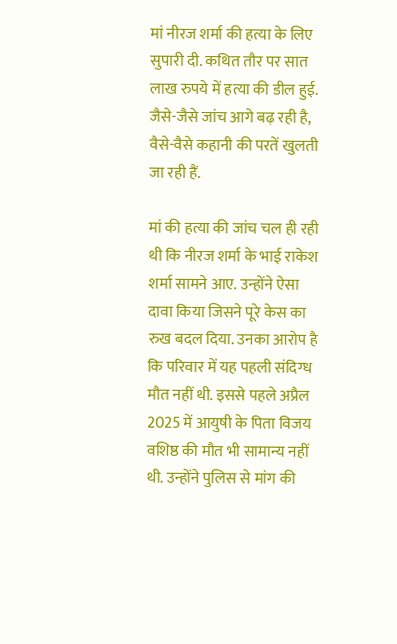मां नीरज शर्मा की हत्या के लिए सुपारी दी. कथित तौर पर सात लाख रुपये में हत्या की डील हुई. जैसे-जैसे जांच आगे बढ़ रही है, वैसे-वैसे कहानी की परतें खुलती जा रही हैं.

मां की हत्या की जांच चल ही रही थी कि नीरज शर्मा के भाई राकेश शर्मा सामने आए. उन्होंने ऐसा दावा किया जिसने पूरे केस का रुख बदल दिया. उनका आरोप है कि परिवार में यह पहली संदिग्ध मौत नहीं थी. इससे पहले अप्रैल 2025 में आयुषी के पिता विजय वशिष्ठ की मौत भी सामान्य नहीं थी. उन्होंने पुलिस से मांग की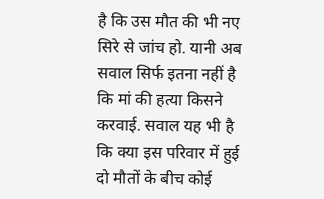है कि उस मौत की भी नए सिरे से जांच हो. यानी अब सवाल सिर्फ इतना नहीं है कि मां की हत्या किसने करवाई. सवाल यह भी है कि क्या इस परिवार में हुई दो मौतों के बीच कोई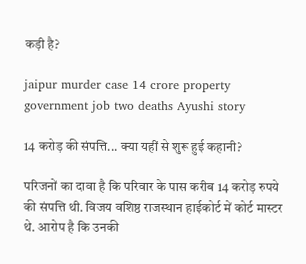कड़ी है?

jaipur murder case 14 crore property government job two deaths Ayushi story

14 करोड़ की संपत्ति... क्या यहीं से शुरू हुई कहानी?

परिजनों का दावा है कि परिवार के पास करीब 14 करोड़ रुपये की संपत्ति थी. विजय वशिष्ठ राजस्थान हाईकोर्ट में कोर्ट मास्टर थे. आरोप है कि उनकी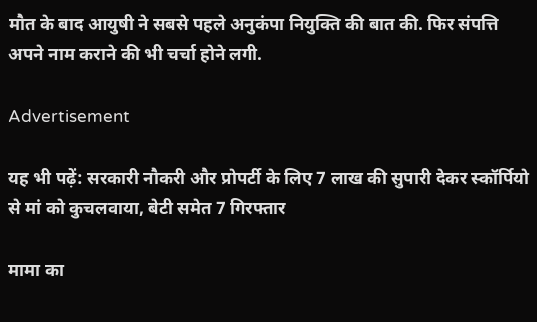मौत के बाद आयुषी ने सबसे पहले अनुकंपा नियुक्ति की बात की. फिर संपत्ति अपने नाम कराने की भी चर्चा होने लगी.

Advertisement

यह भी पढ़ें: सरकारी नौकरी और प्रोपर्टी के लिए 7 लाख की सुपारी देकर स्कॉर्पियो से मां को कुचलवाया, बेटी समेत 7 गिरफ्तार

मामा का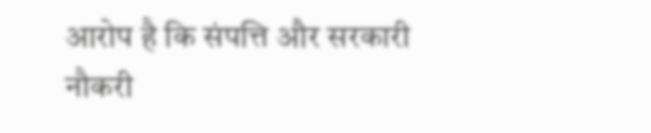आरोप है कि संपत्ति और सरकारी नौकरी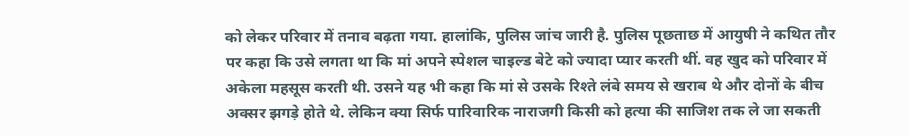को लेकर परिवार में तनाव बढ़ता गया. हालांकि, पुलिस जांच जारी है. पुलिस पूछताछ में आयुषी ने कथित तौर पर कहा कि उसे लगता था कि मां अपने स्पेशल चाइल्ड बेटे को ज्यादा प्यार करती थीं. वह खुद को परिवार में अकेला महसूस करती थी. उसने यह भी कहा कि मां से उसके रिश्ते लंबे समय से खराब थे और दोनों के बीच अक्सर झगड़े होते थे. लेकिन क्या सिर्फ पारिवारिक नाराजगी किसी को हत्या की साजिश तक ले जा सकती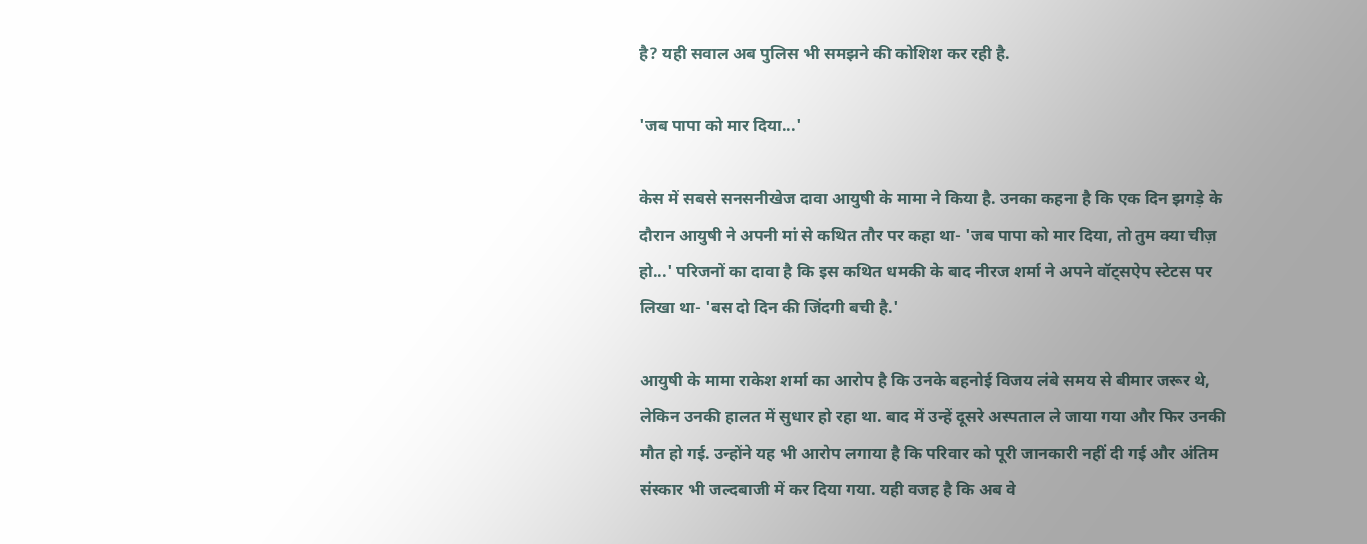है? यही सवाल अब पुलिस भी समझने की कोशिश कर रही है.

'जब पापा को मार दिया...'

केस में सबसे सनसनीखेज दावा आयुषी के मामा ने किया है. उनका कहना है कि एक दिन झगड़े के दौरान आयुषी ने अपनी मां से कथित तौर पर कहा था- 'जब पापा को मार दिया, तो तुम क्या चीज़ हो...' परिजनों का दावा है कि इस कथित धमकी के बाद नीरज शर्मा ने अपने वॉट्सऐप स्टेटस पर लिखा था- 'बस दो दिन की जिंदगी बची है.'

आयुषी के मामा राकेश शर्मा का आरोप है कि उनके बहनोई विजय लंबे समय से बीमार जरूर थे, लेकिन उनकी हालत में सुधार हो रहा था. बाद में उन्हें दूसरे अस्पताल ले जाया गया और फिर उनकी मौत हो गई. उन्होंने यह भी आरोप लगाया है कि परिवार को पूरी जानकारी नहीं दी गई और अंतिम संस्कार भी जल्दबाजी में कर दिया गया. यही वजह है कि अब वे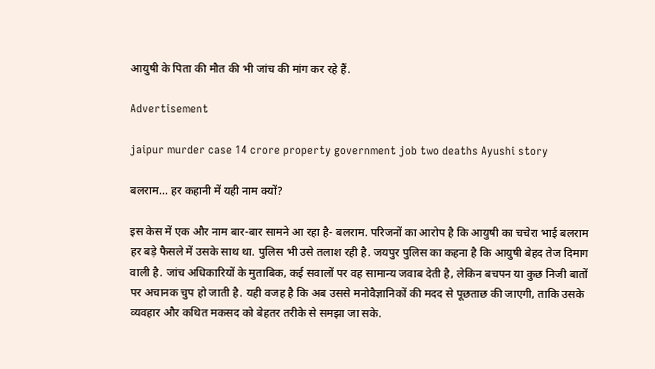आयुषी के पिता की मौत की भी जांच की मांग कर रहे हैं.

Advertisement

jaipur murder case 14 crore property government job two deaths Ayushi story

बलराम... हर कहानी में यही नाम क्यों?

इस केस में एक और नाम बार-बार सामने आ रहा है- बलराम. परिजनों का आरोप है कि आयुषी का चचेरा भाई बलराम हर बड़े फैसले में उसके साथ था. पुलिस भी उसे तलाश रही है. जयपुर पुलिस का कहना है कि आयुषी बेहद तेज दिमाग वाली है. जांच अधिकारियों के मुताबिक, कई सवालों पर वह सामान्य जवाब देती है, लेकिन बचपन या कुछ निजी बातों पर अचानक चुप हो जाती है. यही वजह है कि अब उससे मनोवैज्ञानिकों की मदद से पूछताछ की जाएगी, ताकि उसके व्यवहार और कथित मकसद को बेहतर तरीके से समझा जा सके.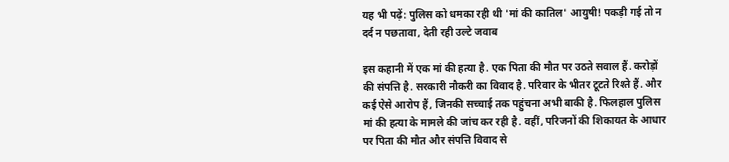यह भी पढ़ें: पुलिस को धमका रही थी 'मां की कातिल' आयुषी! पकड़ी गई तो न दर्द न पछतावा, देती रही उल्टे जवाब

इस कहानी में एक मां की हत्या है. एक पिता की मौत पर उठते सवाल हैं. करोड़ों की संपत्ति है. सरकारी नौकरी का विवाद है. परिवार के भीतर टूटते रिश्ते हैं. और कई ऐसे आरोप हैं, जिनकी सच्चाई तक पहुंचना अभी बाकी है. फिलहाल पुलिस मां की हत्या के मामले की जांच कर रही है. वहीं, परिजनों की शिकायत के आधार पर पिता की मौत और संपत्ति विवाद से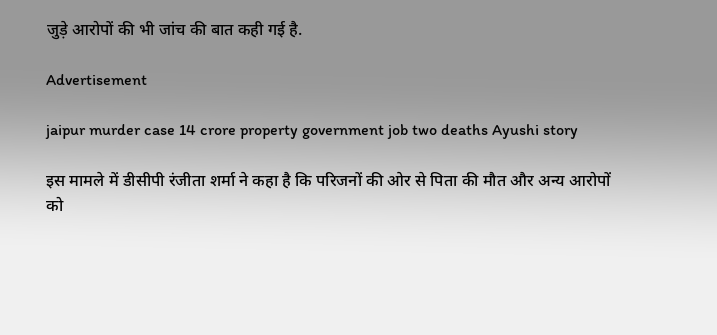जुड़े आरोपों की भी जांच की बात कही गई है.

Advertisement

jaipur murder case 14 crore property government job two deaths Ayushi story

इस मामले में डीसीपी रंजीता शर्मा ने कहा है कि परिजनों की ओर से पिता की मौत और अन्य आरोपों को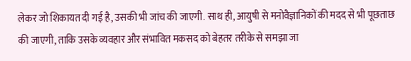लेकर जो शिकायत दी गई है, उसकी भी जांच की जाएगी. साथ ही, आयुषी से मनोवैज्ञानिकों की मदद से भी पूछताछ की जाएगी, ताकि उसके व्यवहार और संभावित मकसद को बेहतर तरीके से समझा जा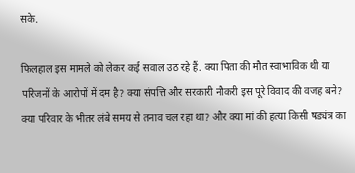सके.

फिलहाल इस मामले को लेकर कई सवाल उठ रहे हैं. क्या पिता की मौत स्वाभाविक थी या परिजनों के आरोपों में दम है? क्या संपत्ति और सरकारी नौकरी इस पूरे विवाद की वजह बने? क्या परिवार के भीतर लंबे समय से तनाव चल रहा था? और क्या मां की हत्या किसी षड्यंत्र का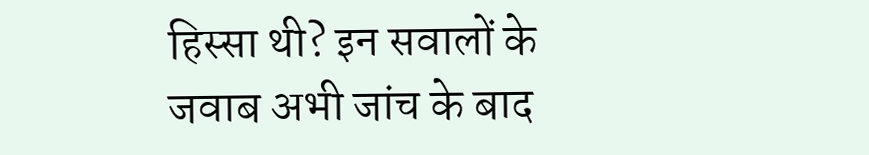हिस्सा थी? इन सवालों के जवाब अभी जांच के बाद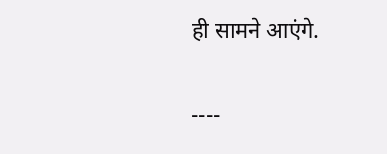ही सामने आएंगे.

----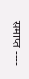समाप्त ----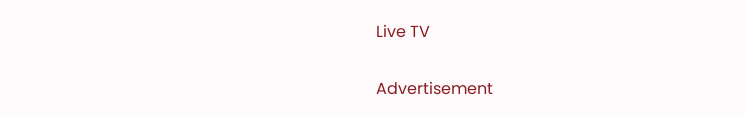Live TV

Advertisement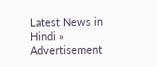Latest News in Hindi »
Advertisement